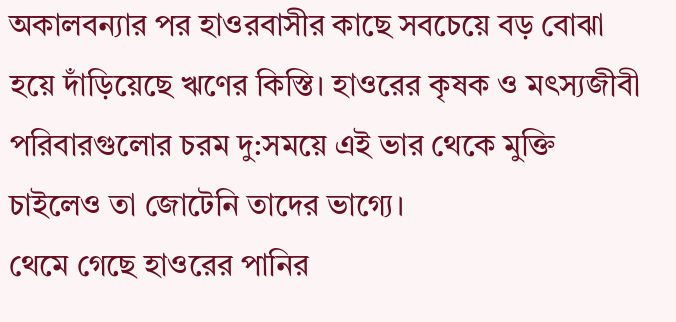অকালবন্যার পর হাওরবাসীর কাছে সবচেয়ে বড় বোঝা হয়ে দাঁড়িয়েছে ঋণের কিস্তি। হাওরের কৃষক ও মৎস্যজীবী পরিবারগুলোর চরম দু:সময়ে এই ভার থেকে মুক্তি চাইলেও তা জোটেনি তাদের ভাগ্যে।
থেমে গেছে হাওরের পানির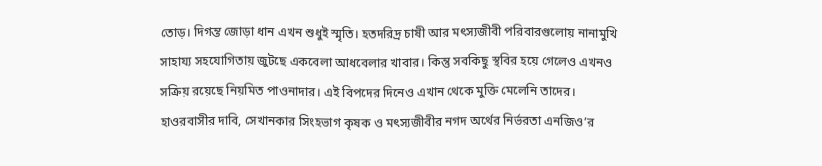তোড়। দিগন্ত জোড়া ধান এখন শুধুই স্মৃতি। হতদরিদ্র চাষী আর মৎস্যজীবী পরিবারগুলোয় নানামুখি সাহায্য সহযোগিতায় জুটছে একবেলা আধবেলার খাবার। কিন্তু সবকিছু স্থবির হয়ে গেলেও এখনও সক্রিয় রয়েছে নিয়মিত পাওনাদার। এই বিপদের দিনেও এখান থেকে মুক্তি মেলেনি তাদের।
হাওরবাসীর দাবি, সেখানকার সিংহভাগ কৃষক ও মৎস্যজীবীর নগদ অর্থের নির্ভরতা এনজিও’র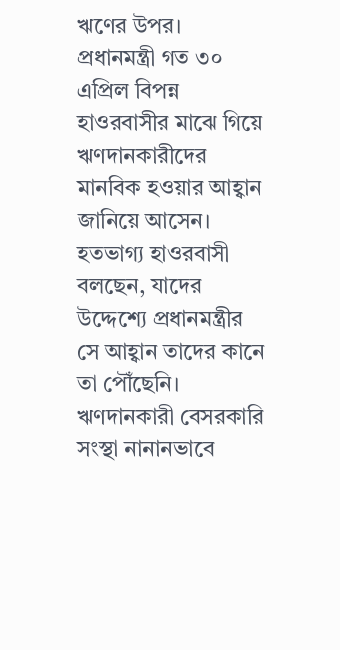ঋণের উপর।
প্রধানমন্ত্রী গত ৩০ এপ্রিল বিপন্ন হাওরবাসীর মাঝে গিয়ে ঋণদানকারীদের মানবিক হওয়ার আহ্বান জানিয়ে আসেন।
হতভাগ্য হাওরবাসী বলছেন, যাদের উদ্দেশ্যে প্রধানমন্ত্রীর সে আহ্বান তাদের কানে তা পৌঁছেনি।
ঋণদানকারী বেসরকারি সংস্থা নানানভাবে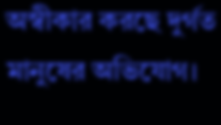অস্বীকার করছে দুর্গত মানুষের অভিযোগ।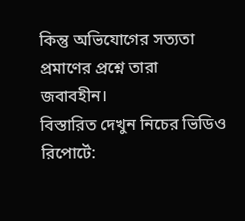কিন্তু অভিযোগের সত্যতা প্রমাণের প্রশ্নে তারা জবাবহীন।
বিস্তারিত দেখুন নিচের ভিডিও রিপোর্টে: